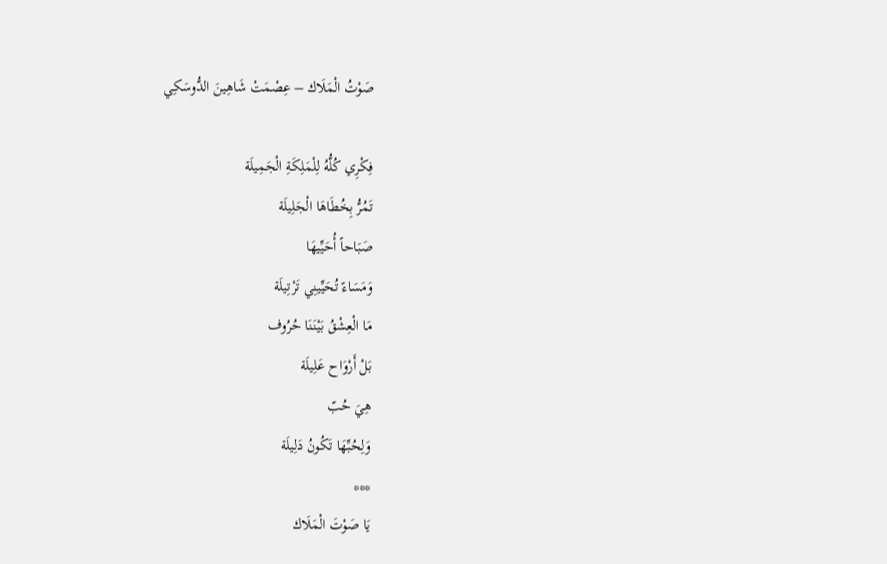صَوْتُ الْمَلَاك – عِصْمَتْ شَاهِينَ الدُّوسَكِي

فِكْرِي كُلُّهُ لِلْمَلِكَةِ الْجَمِيلَة
تَمُرُّ بِخُطَاهَا الْجَلِيلَة
صَبَاحاً أُحَيِّيهَا
وَمَسَاءً تُحَيِّينِي تَرْتِيلَة
مَا الْعِشْقُ بَيْنَنَا حُرُوف
بَلْ أَرْوَاح عَلِيلَة
هِيَ حُبّ
وَلِحُبِّهَا تَكُونُ دَلِيلَة
***
يَا صَوْتَ الْمَلَاك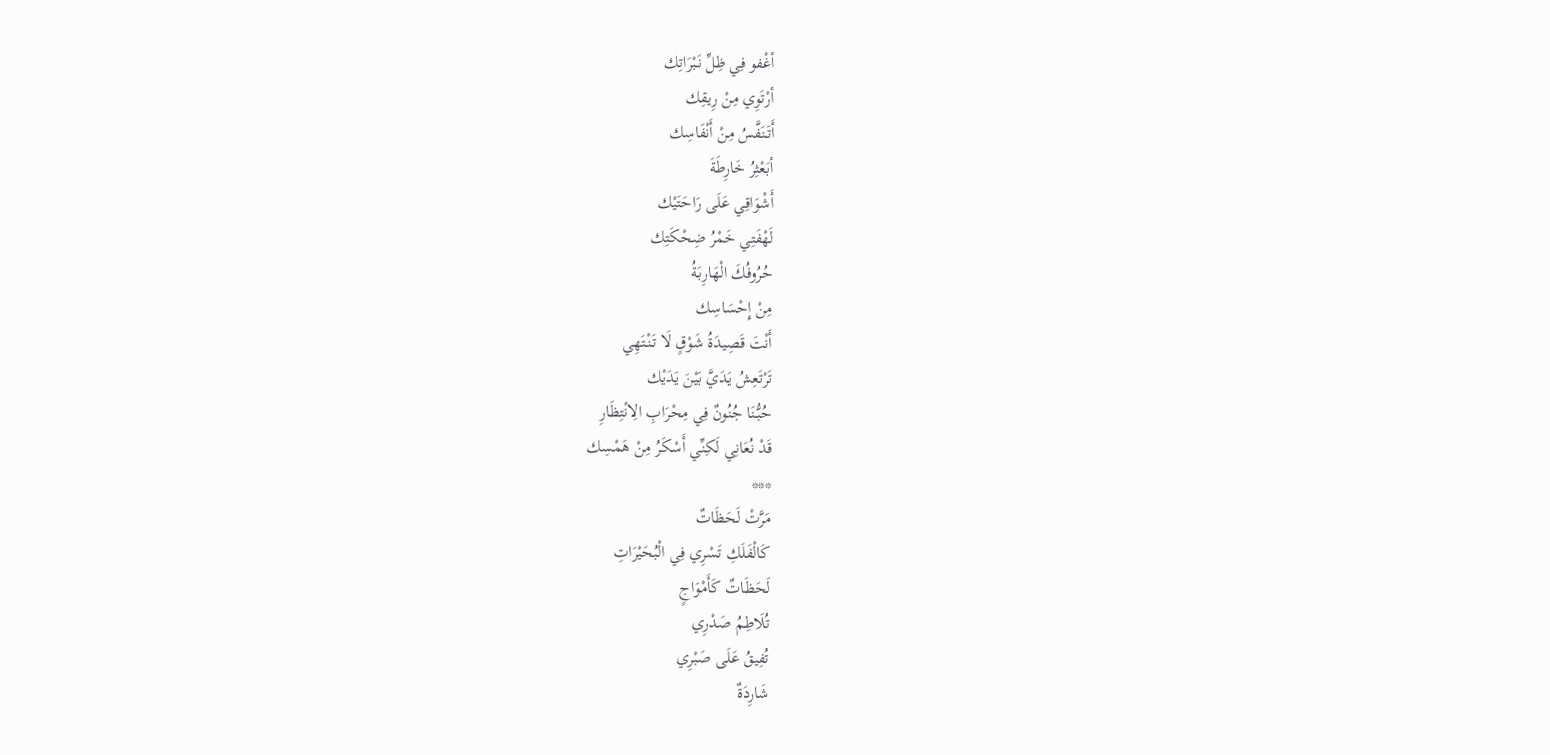أغْفو فِي ظِلِّ نَبْرَاتِك
أرْتَوِي مِنْ رِيقِك
أَتَنَفَّسُ مِنْ أَنْفَاسِك
أبَعْثِرُ خَارِطَةَ
أَشْوَاقِي عَلَى رَاحَتَيْك
لَهْفَتِي خَمْرُ ضِحْكَتِك
حُرُوفُكَ الْهَارِبَةُ
مِنْ إِحْسَاسِك
أَنْتَ قَصِيدَةُ شَوْقٍ لَا تَنْتَهِي
تَرْتَعِشُ يَدَيَّ بَيْنَ يَدَيْك
حُبُّنَا جُنُونٌ فِي مِحْرَابِ الِانْتِظَارِ
قَدْ نُعَانِي لَكِنِّي أَسْكَرُ مِنْ هَمْسِك
***
مَرَّتْ لَحَظَاتٌ
كَالْفَلَكِ تَسْرِي فِي الْبُحَيْرَاتِ
لَحَظَاتٌ كَأَمْوَاجٍ
تُلَاطِمُ صَدْرِي
تُفِيقُ عَلَى صَبْرِي
شَارِدَةٌ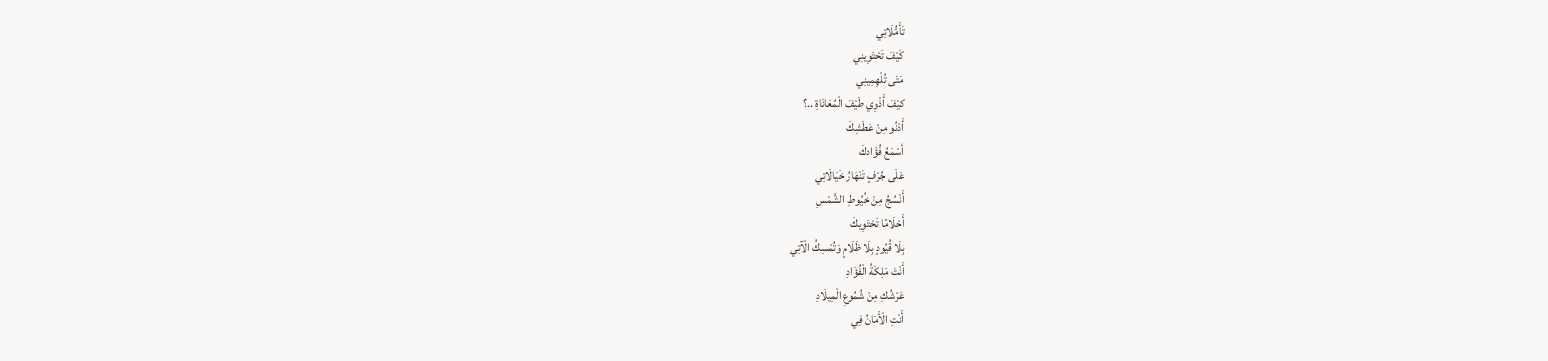تَأَمُّلَاتِي
كَيْفَ تَحْتَوِينِي
مَتَى تُلْهِمِينِي
كيْفَ أَذْوِي طَيْفَ الْمُعَانَاةِ ..؟
أَدْنُو مِنْ عَطَشِكَ
أسْمَعُ فُؤَادكَ
عَلَى جُرْفٍ تَنْهَارُ خَيَالَاتِي
أَنْسُجُ مِنْ خُيُوطِ الشَّمْسِ
أَحْلَامًا تَحْتَوِيكَ
بِلَا قُيُودٍ بِلَا ظَلَامٍ وَتُمْسِكُ الْآتِي
أَنْتَ مَلِكَةُ الْفُؤَادِ
عَرْشُكِ مِنْ شُمُوعِ الْمِيلَادِ
أَنْتِ الْأَمَانُ فِي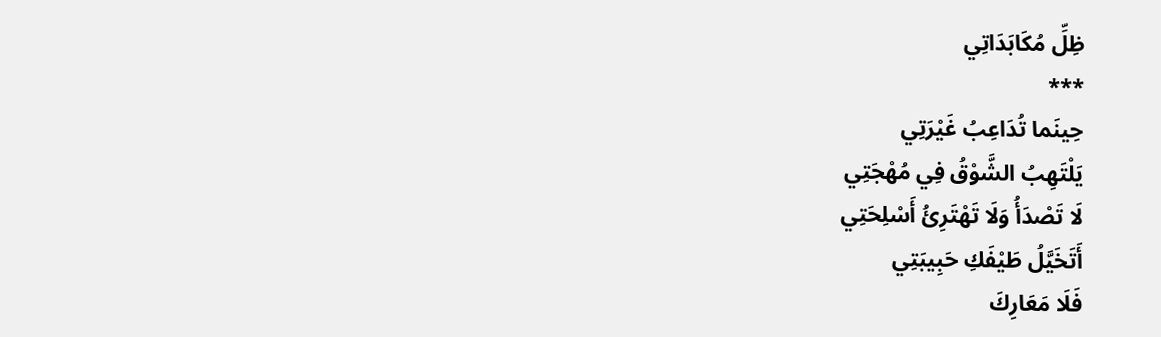ظِلِّ مُكَابَدَاتِي
***
حِينَما تُدَاعِبُ غَيْرَتِي
يَلْتَهِبُ الشَّوْقُ فِي مُهْجَتِي
لَا تَصْدَأُ وَلَا تَهْتَرِئُ أَسْلِحَتِي
أَتَخَيَّلُ طَيْفَكِ حَبِيبَتِي
فَلَا مَعَارِكَ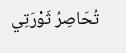تُحَاصِرُ ثَوْرَتِي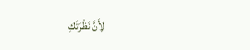لِأَنَّ نَظْرَتَكِ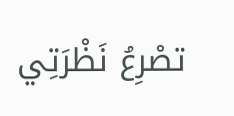تصْرِعُ نَظْرَتِي